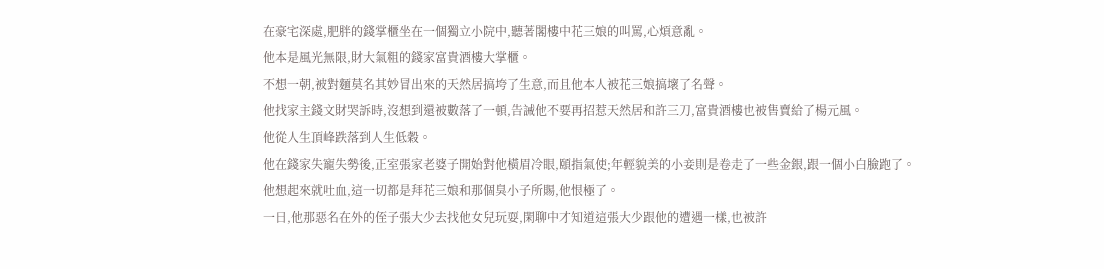在豪宅深處,肥胖的錢掌櫃坐在一個獨立小院中,聽著閣樓中花三娘的叫罵,心煩意亂。
他本是風光無限,財大氣粗的錢家富貴酒樓大掌櫃。
不想一朝,被對麵莫名其妙冒出來的天然居搞垮了生意,而且他本人被花三娘搞壞了名聲。
他找家主錢文財哭訴時,沒想到還被數落了一頓,告誡他不要再招惹天然居和許三刀,富貴酒樓也被售賣給了楊元風。
他從人生頂峰跌落到人生低穀。
他在錢家失寵失勢後,正室張家老婆子開始對他橫眉冷眼,頤指氣使;年輕貌美的小妾則是卷走了一些金銀,跟一個小白臉跑了。
他想起來就吐血,這一切都是拜花三娘和那個臭小子所賜,他恨極了。
一日,他那惡名在外的侄子張大少去找他女兒玩耍,閑聊中才知道這張大少跟他的遭遇一樣,也被許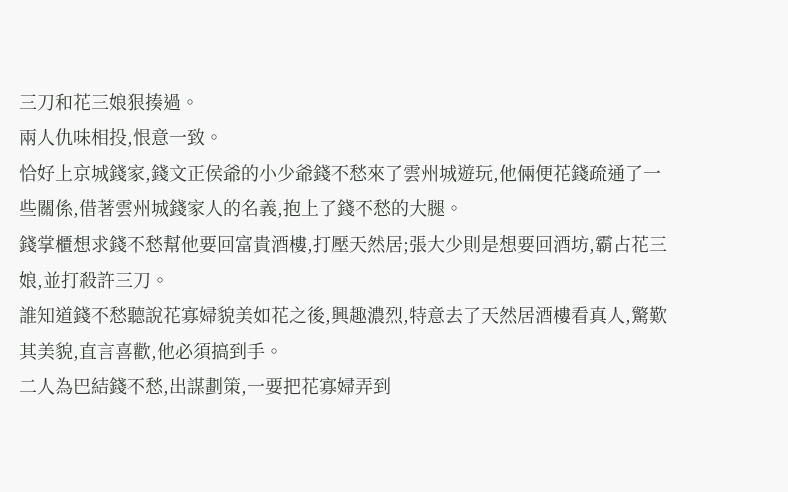三刀和花三娘狠揍過。
兩人仇味相投,恨意一致。
恰好上京城錢家,錢文正侯爺的小少爺錢不愁來了雲州城遊玩,他倆便花錢疏通了一些關係,借著雲州城錢家人的名義,抱上了錢不愁的大腿。
錢掌櫃想求錢不愁幫他要回富貴酒樓,打壓天然居;張大少則是想要回酒坊,霸占花三娘,並打殺許三刀。
誰知道錢不愁聽說花寡婦貌美如花之後,興趣濃烈,特意去了天然居酒樓看真人,驚歎其美貌,直言喜歡,他必須搞到手。
二人為巴結錢不愁,出謀劃策,一要把花寡婦弄到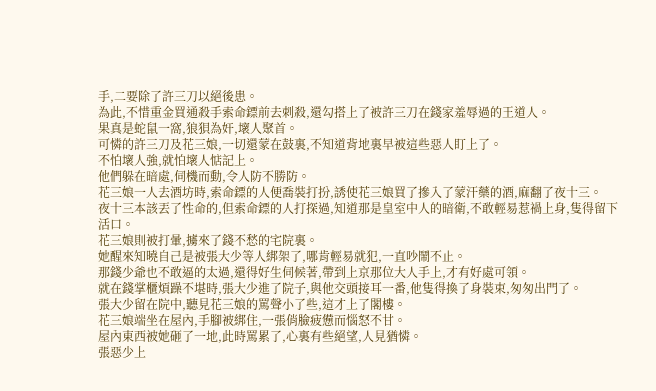手,二要除了許三刀以絕後患。
為此,不惜重金買通殺手索命鏢前去刺殺,還勾搭上了被許三刀在錢家羞辱過的王道人。
果真是蛇鼠一窩,狼狽為奸,壞人聚首。
可憐的許三刀及花三娘,一切還蒙在鼓裏,不知道背地裏早被這些惡人盯上了。
不怕壞人強,就怕壞人惦記上。
他們躲在暗處,伺機而動,令人防不勝防。
花三娘一人去酒坊時,索命鏢的人便喬裝打扮,誘使花三娘買了摻入了蒙汗藥的酒,麻翻了夜十三。
夜十三本該丟了性命的,但索命鏢的人打探過,知道那是皇室中人的暗衛,不敢輕易惹禍上身,隻得留下活口。
花三娘則被打暈,擄來了錢不愁的宅院裏。
她醒來知曉自己是被張大少等人綁架了,哪肯輕易就犯,一直吵鬧不止。
那錢少爺也不敢逼的太過,還得好生伺候著,帶到上京那位大人手上,才有好處可領。
就在錢掌櫃煩躁不堪時,張大少進了院子,與他交頭接耳一番,他隻得換了身裝束,匆匆出門了。
張大少留在院中,聽見花三娘的罵聲小了些,這才上了閣樓。
花三娘端坐在屋內,手腳被綁住,一張俏臉疲憊而惱怒不甘。
屋內東西被她砸了一地,此時罵累了,心裏有些絕望,人見猶憐。
張惡少上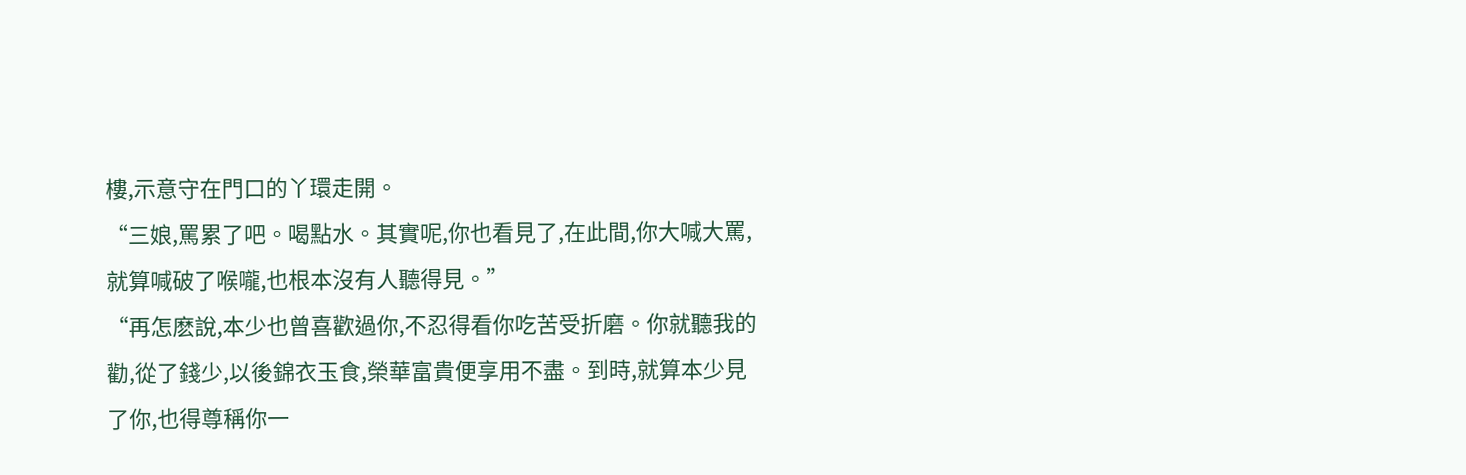樓,示意守在門口的丫環走開。
“三娘,罵累了吧。喝點水。其實呢,你也看見了,在此間,你大喊大罵,就算喊破了喉嚨,也根本沒有人聽得見。”
“再怎麽說,本少也曾喜歡過你,不忍得看你吃苦受折磨。你就聽我的勸,從了錢少,以後錦衣玉食,榮華富貴便享用不盡。到時,就算本少見了你,也得尊稱你一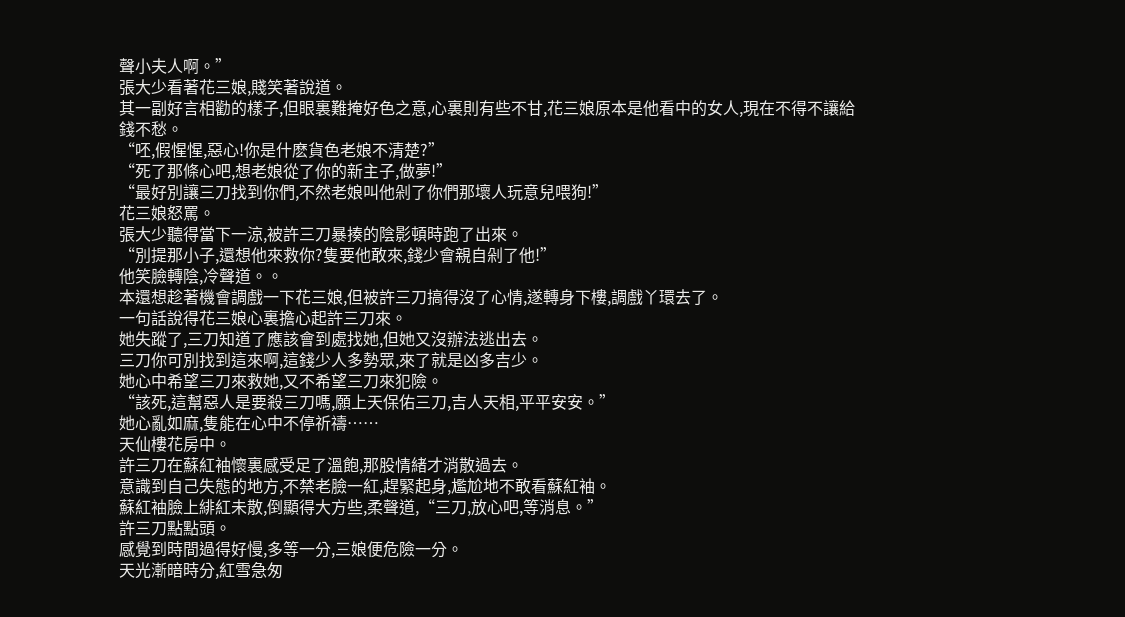聲小夫人啊。”
張大少看著花三娘,賤笑著說道。
其一副好言相勸的樣子,但眼裏難掩好色之意,心裏則有些不甘,花三娘原本是他看中的女人,現在不得不讓給錢不愁。
“呸,假惺惺,惡心!你是什麽貨色老娘不清楚?”
“死了那條心吧,想老娘從了你的新主子,做夢!”
“最好別讓三刀找到你們,不然老娘叫他剁了你們那壞人玩意兒喂狗!”
花三娘怒罵。
張大少聽得當下一涼,被許三刀暴揍的陰影頓時跑了出來。
“別提那小子,還想他來救你?隻要他敢來,錢少會親自剁了他!”
他笑臉轉陰,冷聲道。。
本還想趁著機會調戲一下花三娘,但被許三刀搞得沒了心情,遂轉身下樓,調戲丫環去了。
一句話說得花三娘心裏擔心起許三刀來。
她失蹤了,三刀知道了應該會到處找她,但她又沒辦法逃出去。
三刀你可別找到這來啊,這錢少人多勢眾,來了就是凶多吉少。
她心中希望三刀來救她,又不希望三刀來犯險。
“該死,這幫惡人是要殺三刀嗎,願上天保佑三刀,吉人天相,平平安安。”
她心亂如麻,隻能在心中不停祈禱……
天仙樓花房中。
許三刀在蘇紅袖懷裏感受足了溫飽,那股情緒才消散過去。
意識到自己失態的地方,不禁老臉一紅,趕緊起身,尷尬地不敢看蘇紅袖。
蘇紅袖臉上緋紅未散,倒顯得大方些,柔聲道,“三刀,放心吧,等消息。”
許三刀點點頭。
感覺到時間過得好慢,多等一分,三娘便危險一分。
天光漸暗時分,紅雪急匆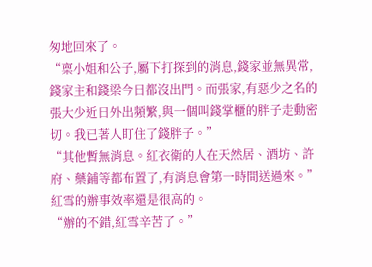匆地回來了。
“稟小姐和公子,屬下打探到的消息,錢家並無異常,錢家主和錢梁今日都沒出門。而張家,有惡少之名的張大少近日外出頻繁,與一個叫錢掌櫃的胖子走動密切。我已著人盯住了錢胖子。”
“其他暫無消息。紅衣衛的人在天然居、酒坊、許府、藥鋪等都布置了,有消息會第一時間送過來。”
紅雪的辦事效率還是很高的。
“辦的不錯,紅雪辛苦了。”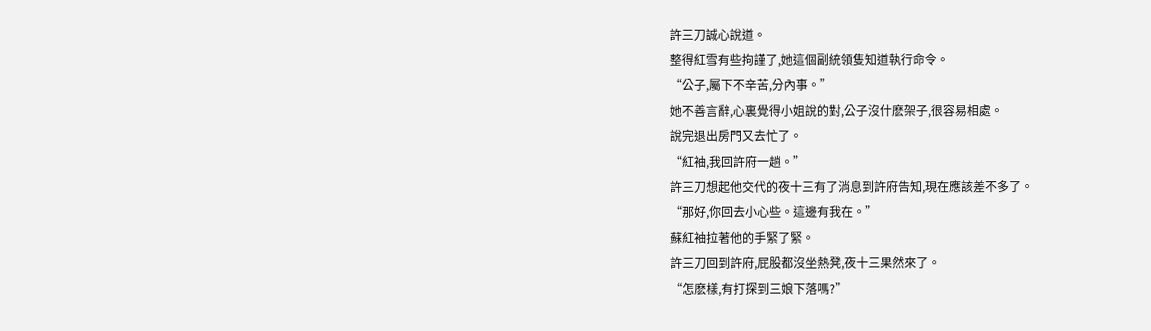許三刀誠心說道。
整得紅雪有些拘謹了,她這個副統領隻知道執行命令。
“公子,屬下不辛苦,分內事。”
她不善言辭,心裏覺得小姐說的對,公子沒什麽架子,很容易相處。
說完退出房門又去忙了。
“紅袖,我回許府一趟。”
許三刀想起他交代的夜十三有了消息到許府告知,現在應該差不多了。
“那好,你回去小心些。這邊有我在。”
蘇紅袖拉著他的手緊了緊。
許三刀回到許府,屁股都沒坐熱凳,夜十三果然來了。
“怎麽樣,有打探到三娘下落嗎?”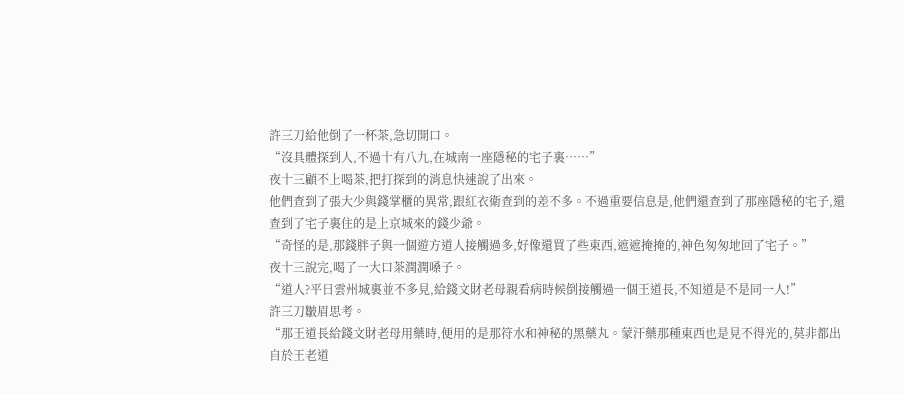許三刀給他倒了一杯茶,急切開口。
“沒具體探到人,不過十有八九,在城南一座隱秘的宅子裏……”
夜十三顧不上喝茶,把打探到的消息快速說了出來。
他們查到了張大少與錢掌櫃的異常,跟紅衣衛查到的差不多。不過重要信息是,他們還查到了那座隱秘的宅子,還查到了宅子裏住的是上京城來的錢少爺。
“奇怪的是,那錢胖子與一個遊方道人接觸過多,好像還買了些東西,遮遮掩掩的,神色匆匆地回了宅子。”
夜十三說完,喝了一大口茶潤潤嗓子。
“道人?平日雲州城裏並不多見,給錢文財老母親看病時候倒接觸過一個王道長,不知道是不是同一人!”
許三刀皺眉思考。
“那王道長給錢文財老母用藥時,便用的是那符水和神秘的黑藥丸。蒙汗藥那種東西也是見不得光的,莫非都出自於王老道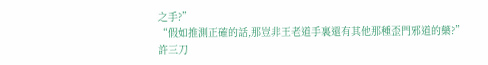之手?”
“假如推測正確的話,那豈非王老道手裏還有其他那種歪門邪道的藥?”
許三刀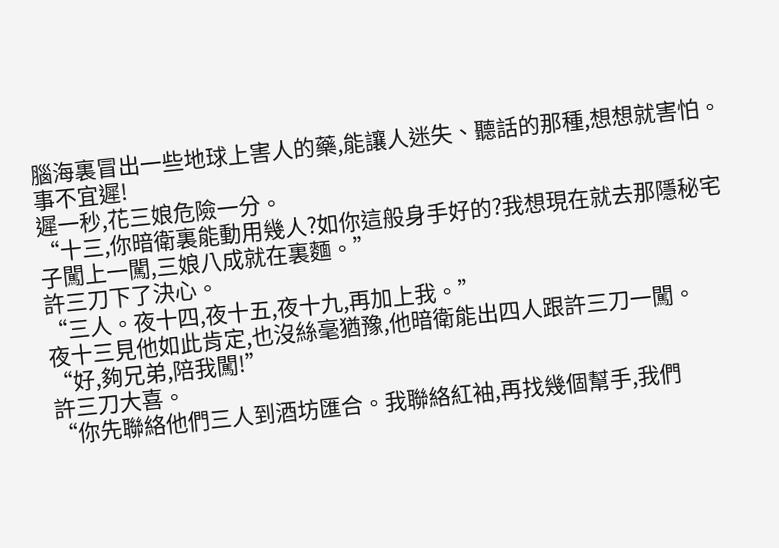腦海裏冒出一些地球上害人的藥,能讓人迷失、聽話的那種,想想就害怕。
事不宜遲!
遲一秒,花三娘危險一分。
“十三,你暗衛裏能動用幾人?如你這般身手好的?我想現在就去那隱秘宅子闖上一闖,三娘八成就在裏麵。”
許三刀下了決心。
“三人。夜十四,夜十五,夜十九,再加上我。”
夜十三見他如此肯定,也沒絲毫猶豫,他暗衛能出四人跟許三刀一闖。
“好,夠兄弟,陪我闖!”
許三刀大喜。
“你先聯絡他們三人到酒坊匯合。我聯絡紅袖,再找幾個幫手,我們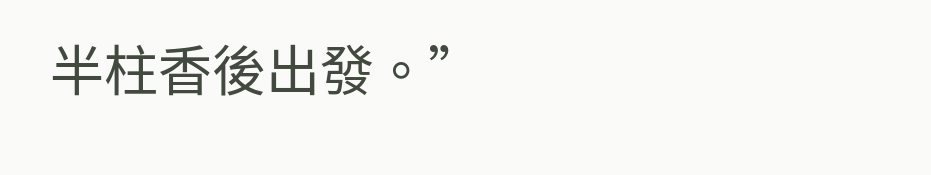半柱香後出發。”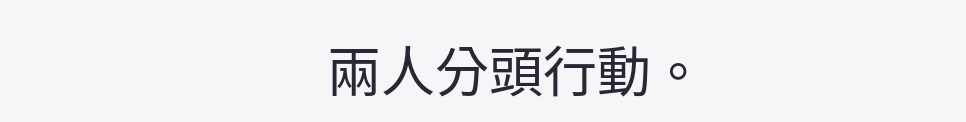兩人分頭行動。